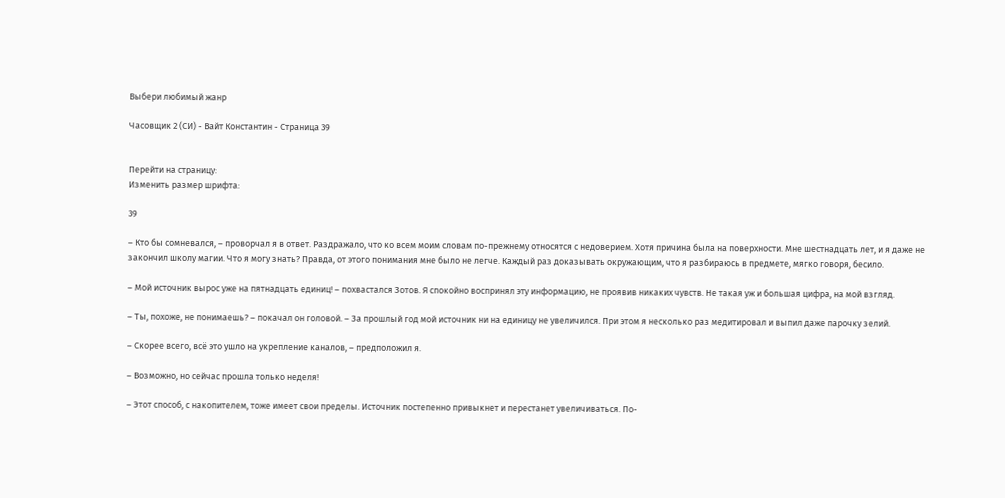Выбери любимый жанр

Часовщик 2 (СИ) - Вайт Константин - Страница 39


Перейти на страницу:
Изменить размер шрифта:

39

– Кто бы сомневался, – проворчал я в ответ. Раздражало, что ко всем моим словам по-прежнему относятся с недоверием. Хотя причина была на поверхности. Мне шестнадцать лет, и я даже не закончил школу магии. Что я могу знать? Правда, от этого понимания мне было не легче. Каждый раз доказывать окружающим, что я разбираюсь в предмете, мягко говоря, бесило.

– Мой источник вырос уже на пятнадцать единиц! – похвастался Зотов. Я спокойно воспринял эту информацию, не проявив никаких чувств. Не такая уж и большая цифра, на мой взгляд.

– Ты, похоже, не понимаешь? – покачал он головой. – За прошлый год мой источник ни на единицу не увеличился. При этом я несколько раз медитировал и выпил даже парочку зелий.

– Скорее всего, всё это ушло на укрепление каналов, – предположил я.

– Возможно, но сейчас прошла только неделя!

– Этот способ, с накопителем, тоже имеет свои пределы. Источник постепенно привыкнет и перестанет увеличиваться. По-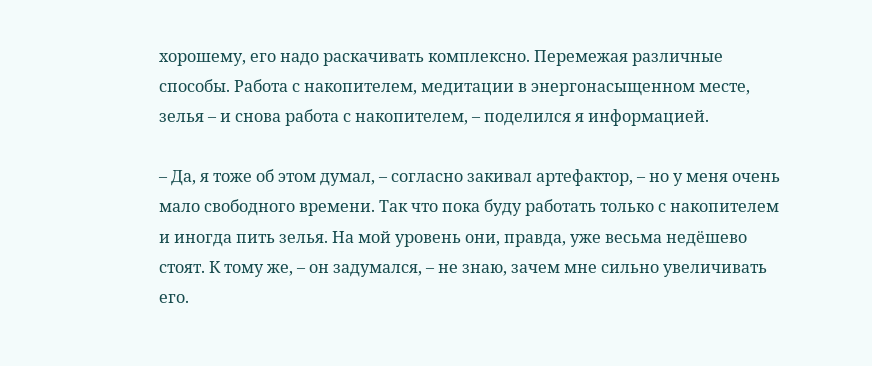хорошему, его надо раскачивать комплексно. Перемежая различные способы. Работа с накопителем, медитации в энергонасыщенном месте, зелья – и снова работа с накопителем, – поделился я информацией.

– Да, я тоже об этом думал, – согласно закивал артефактор, – но у меня очень мало свободного времени. Так что пока буду работать только с накопителем и иногда пить зелья. На мой уровень они, правда, уже весьма недёшево стоят. К тому же, – он задумался, – не знаю, зачем мне сильно увеличивать его.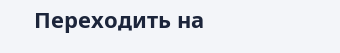Переходить на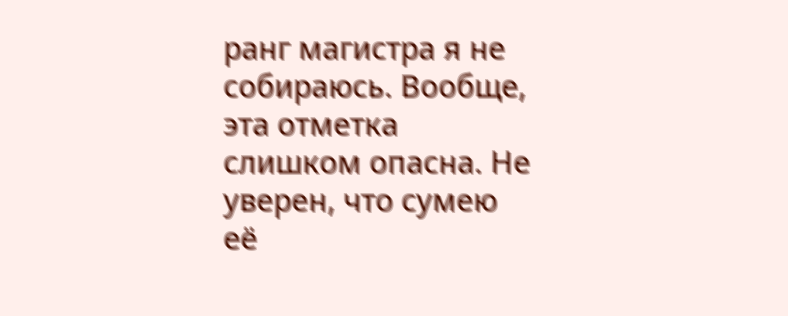ранг магистра я не собираюсь. Вообще, эта отметка слишком опасна. Не уверен, что сумею её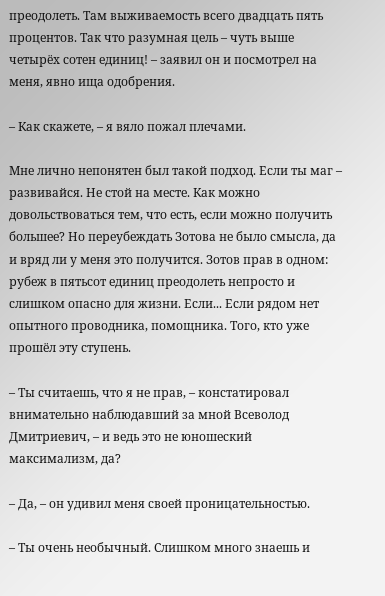преодолеть. Там выживаемость всего двадцать пять процентов. Так что разумная цель – чуть выше четырёх сотен единиц! – заявил он и посмотрел на меня, явно ища одобрения.

– Как скажете, – я вяло пожал плечами.

Мне лично непонятен был такой подход. Если ты маг – развивайся. Не стой на месте. Как можно довольствоваться тем, что есть, если можно получить большее? Но переубеждать Зотова не было смысла, да и вряд ли у меня это получится. Зотов прав в одном: рубеж в пятьсот единиц преодолеть непросто и слишком опасно для жизни. Если... Если рядом нет опытного проводника, помощника. Того, кто уже прошёл эту ступень.

– Ты считаешь, что я не прав, – констатировал внимательно наблюдавший за мной Всеволод Дмитриевич, – и ведь это не юношеский максимализм, да?

– Да, – он удивил меня своей проницательностью.

– Ты очень необычный. Слишком много знаешь и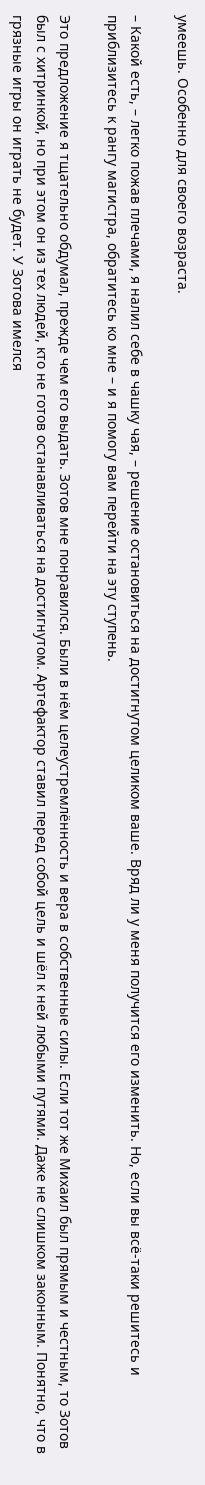умеешь. Особенно для своего возраста.

– Какой есть, – легко пожав плечами, я налил себе в чашку чая, – решение остановиться на достигнутом целиком ваше. Вряд ли у меня получится его изменить. Но, если вы всё-таки решитесь и приблизитесь к рангу магистра, обратитесь ко мне – и я помогу вам перейти на эту ступень.

Это предложение я тщательно обдумал, прежде чем его выдать. Зотов мне понравился. Были в нём целеустремлённость и вера в собственные силы. Если тот же Михаил был прямым и честным, то Зотов был с хитринкой, но при этом он из тех людей, кто не готов останавливаться на достигнутом. Артефактор ставил перед собой цель и шёл к ней любыми путями. Даже не слишком законным. Понятно, что в грязные игры он играть не будет. У Зотова имелся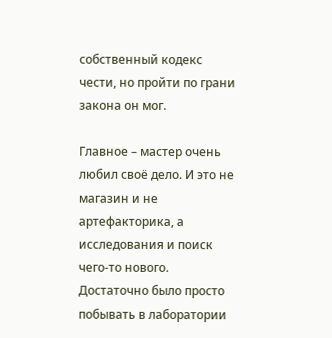собственный кодекс чести, но пройти по грани закона он мог.

Главное – мастер очень любил своё дело. И это не магазин и не артефакторика, а исследования и поиск чего-то нового. Достаточно было просто побывать в лаборатории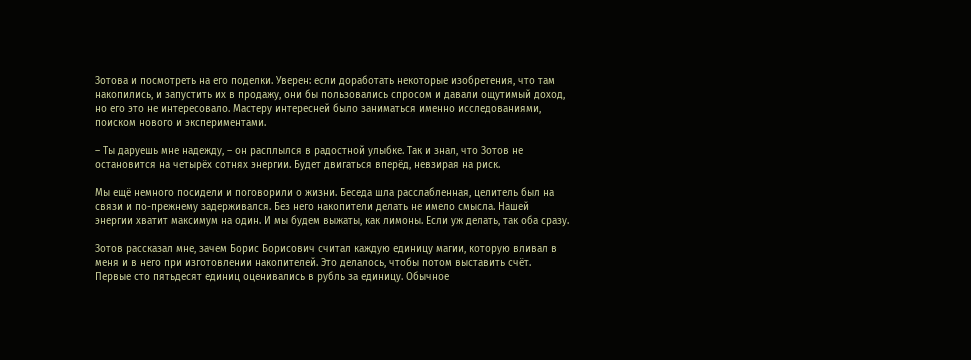Зотова и посмотреть на его поделки. Уверен: если доработать некоторые изобретения, что там накопились, и запустить их в продажу, они бы пользовались спросом и давали ощутимый доход, но его это не интересовало. Мастеру интересней было заниматься именно исследованиями, поиском нового и экспериментами.

– Ты даруешь мне надежду, – он расплылся в радостной улыбке. Так и знал, что Зотов не остановится на четырёх сотнях энергии. Будет двигаться вперёд, невзирая на риск.

Мы ещё немного посидели и поговорили о жизни. Беседа шла расслабленная, целитель был на связи и по-прежнему задерживался. Без него накопители делать не имело смысла. Нашей энергии хватит максимум на один. И мы будем выжаты, как лимоны. Если уж делать, так оба сразу.

Зотов рассказал мне, зачем Борис Борисович считал каждую единицу магии, которую вливал в меня и в него при изготовлении накопителей. Это делалось, чтобы потом выставить счёт. Первые сто пятьдесят единиц оценивались в рубль за единицу. Обычное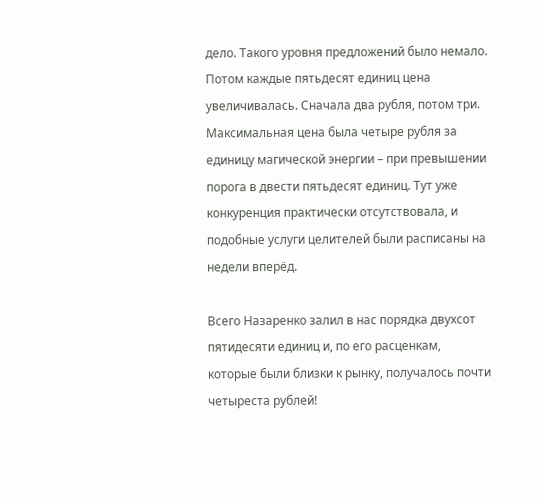дело. Такого уровня предложений было немало. Потом каждые пятьдесят единиц цена увеличивалась. Сначала два рубля, потом три. Максимальная цена была четыре рубля за единицу магической энергии – при превышении порога в двести пятьдесят единиц. Тут уже конкуренция практически отсутствовала, и подобные услуги целителей были расписаны на недели вперёд.

Всего Назаренко залил в нас порядка двухсот пятидесяти единиц и, по его расценкам, которые были близки к рынку, получалось почти четыреста рублей!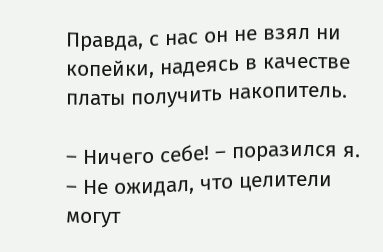Правда, с нас он не взял ни копейки, надеясь в качестве платы получить накопитель.

– Ничего себе! – поразился я. – Не ожидал, что целители могут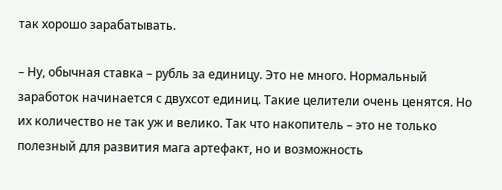так хорошо зарабатывать.

– Ну, обычная ставка – рубль за единицу. Это не много. Нормальный заработок начинается с двухсот единиц. Такие целители очень ценятся. Но их количество не так уж и велико. Так что накопитель – это не только полезный для развития мага артефакт, но и возможность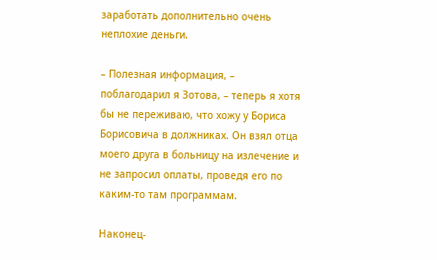заработать дополнительно очень неплохие деньги.

– Полезная информация, – поблагодарил я Зотова, – теперь я хотя бы не переживаю, что хожу у Бориса Борисовича в должниках. Он взял отца моего друга в больницу на излечение и не запросил оплаты, проведя его по каким-то там программам.

Наконец-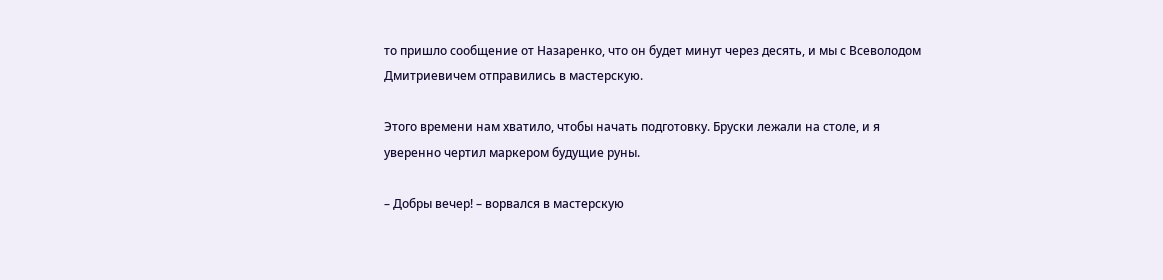то пришло сообщение от Назаренко, что он будет минут через десять, и мы с Всеволодом Дмитриевичем отправились в мастерскую.

Этого времени нам хватило, чтобы начать подготовку. Бруски лежали на столе, и я уверенно чертил маркером будущие руны.

– Добры вечер! – ворвался в мастерскую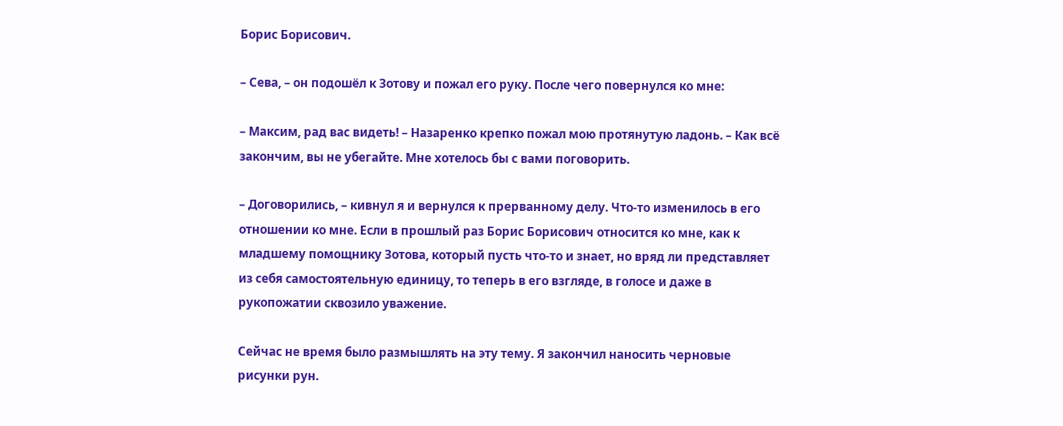Борис Борисович.

– Сева, – он подошёл к Зотову и пожал его руку. После чего повернулся ко мне:

– Максим, рад вас видеть! – Назаренко крепко пожал мою протянутую ладонь. – Как всё закончим, вы не убегайте. Мне хотелось бы с вами поговорить.

– Договорились, – кивнул я и вернулся к прерванному делу. Что-то изменилось в его отношении ко мне. Если в прошлый раз Борис Борисович относится ко мне, как к младшему помощнику Зотова, который пусть что-то и знает, но вряд ли представляет из себя самостоятельную единицу, то теперь в его взгляде, в голосе и даже в рукопожатии сквозило уважение.

Сейчас не время было размышлять на эту тему. Я закончил наносить черновые рисунки рун.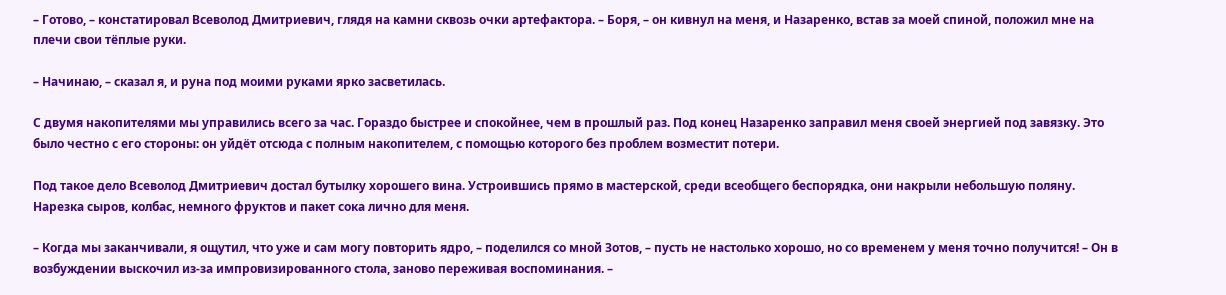– Готово, – констатировал Всеволод Дмитриевич, глядя на камни сквозь очки артефактора. – Боря, – он кивнул на меня, и Назаренко, встав за моей спиной, положил мне на плечи свои тёплые руки.

– Начинаю, – сказал я, и руна под моими руками ярко засветилась.

С двумя накопителями мы управились всего за час. Гораздо быстрее и спокойнее, чем в прошлый раз. Под конец Назаренко заправил меня своей энергией под завязку. Это было честно с его стороны: он уйдёт отсюда с полным накопителем, с помощью которого без проблем возместит потери.

Под такое дело Всеволод Дмитриевич достал бутылку хорошего вина. Устроившись прямо в мастерской, среди всеобщего беспорядка, они накрыли небольшую поляну. Нарезка сыров, колбас, немного фруктов и пакет сока лично для меня.

– Когда мы заканчивали, я ощутил, что уже и сам могу повторить ядро, – поделился со мной Зотов, – пусть не настолько хорошо, но со временем у меня точно получится! – Он в возбуждении выскочил из-за импровизированного стола, заново переживая воспоминания. –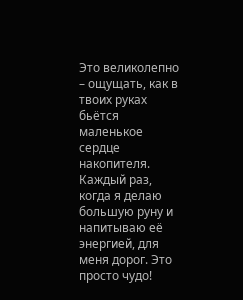Это великолепно – ощущать, как в твоих руках бьётся маленькое сердце накопителя. Каждый раз, когда я делаю большую руну и напитываю её энергией, для меня дорог. Это просто чудо!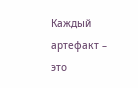Каждый артефакт – это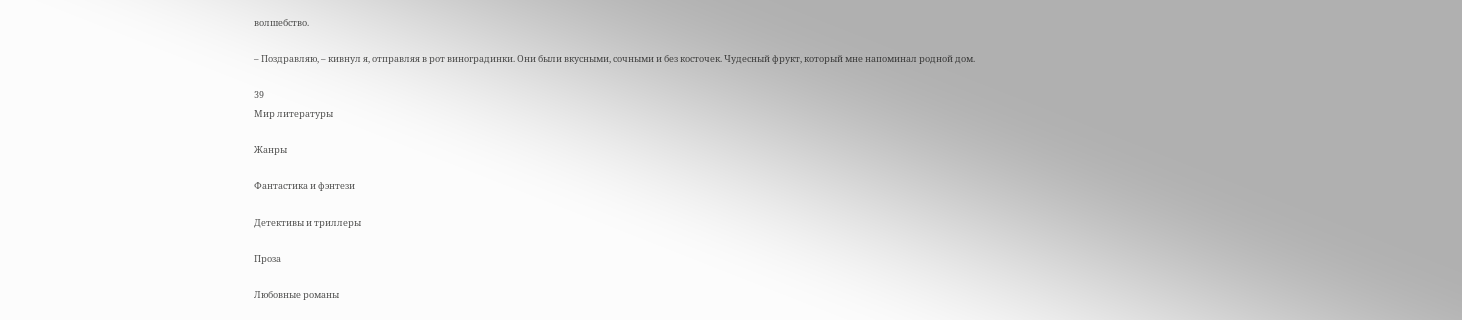волшебство.

– Поздравляю, – кивнул я, отправляя в рот виноградинки. Они были вкусными, сочными и без косточек. Чудесный фрукт, который мне напоминал родной дом.

39
Мир литературы

Жанры

Фантастика и фэнтези

Детективы и триллеры

Проза

Любовные романы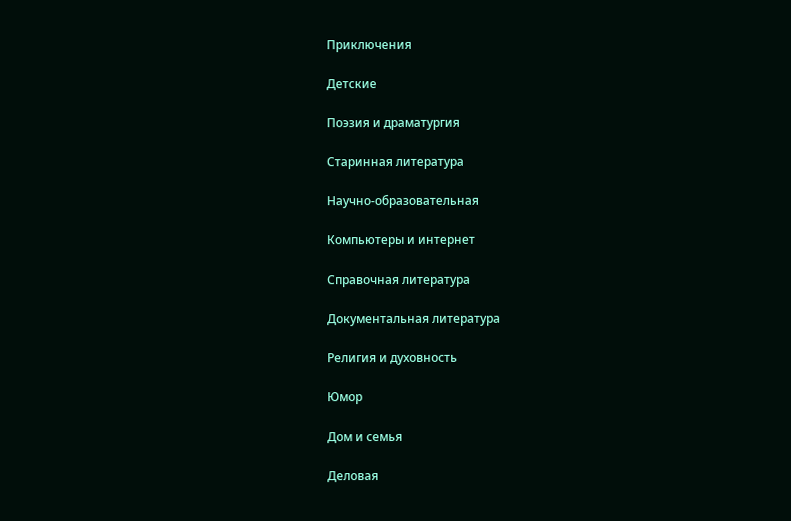Приключения

Детские

Поэзия и драматургия

Старинная литература

Научно-образовательная

Компьютеры и интернет

Справочная литература

Документальная литература

Религия и духовность

Юмор

Дом и семья

Деловая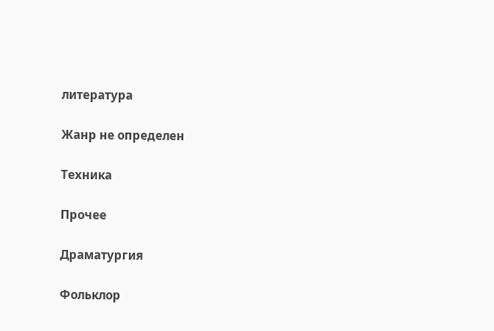литература

Жанр не определен

Техника

Прочее

Драматургия

Фольклор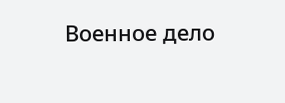Военное дело